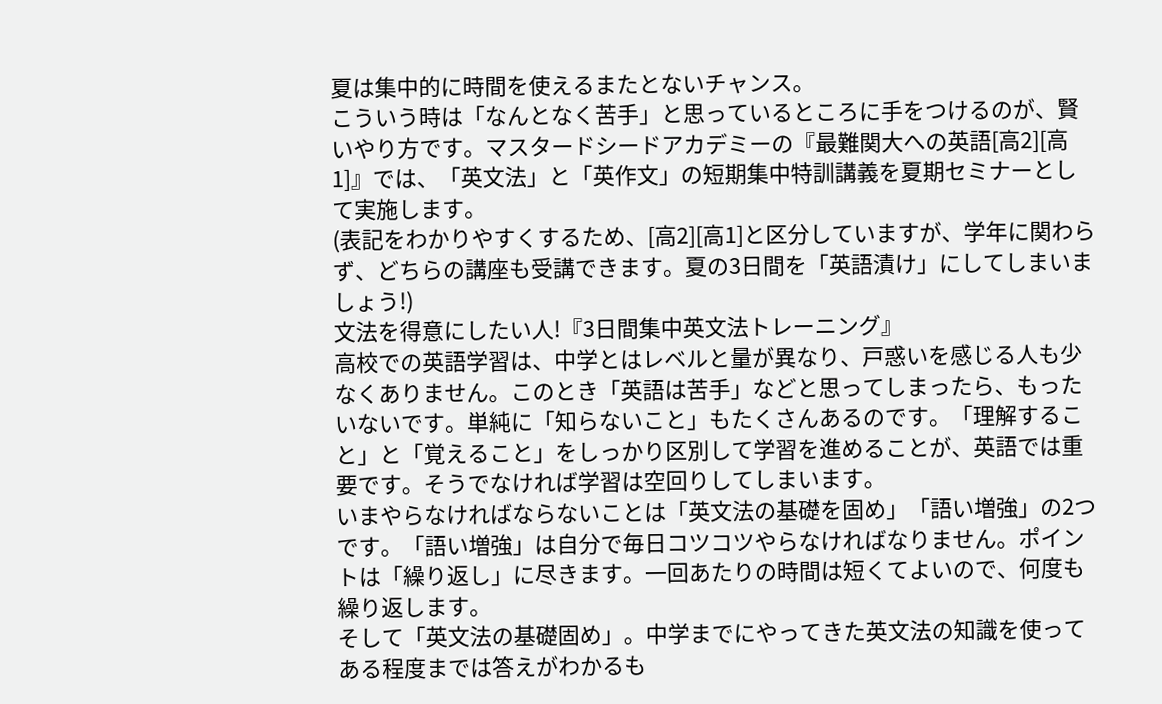夏は集中的に時間を使えるまたとないチャンス。
こういう時は「なんとなく苦手」と思っているところに手をつけるのが、賢いやり方です。マスタードシードアカデミーの『最難関大への英語[高2][高1]』では、「英文法」と「英作文」の短期集中特訓講義を夏期セミナーとして実施します。
(表記をわかりやすくするため、[高2][高1]と区分していますが、学年に関わらず、どちらの講座も受講できます。夏の3日間を「英語漬け」にしてしまいましょう!)
文法を得意にしたい人!『3日間集中英文法トレーニング』
高校での英語学習は、中学とはレベルと量が異なり、戸惑いを感じる人も少なくありません。このとき「英語は苦手」などと思ってしまったら、もったいないです。単純に「知らないこと」もたくさんあるのです。「理解すること」と「覚えること」をしっかり区別して学習を進めることが、英語では重要です。そうでなければ学習は空回りしてしまいます。
いまやらなければならないことは「英文法の基礎を固め」「語い増強」の2つです。「語い増強」は自分で毎日コツコツやらなければなりません。ポイントは「繰り返し」に尽きます。一回あたりの時間は短くてよいので、何度も繰り返します。
そして「英文法の基礎固め」。中学までにやってきた英文法の知識を使ってある程度までは答えがわかるも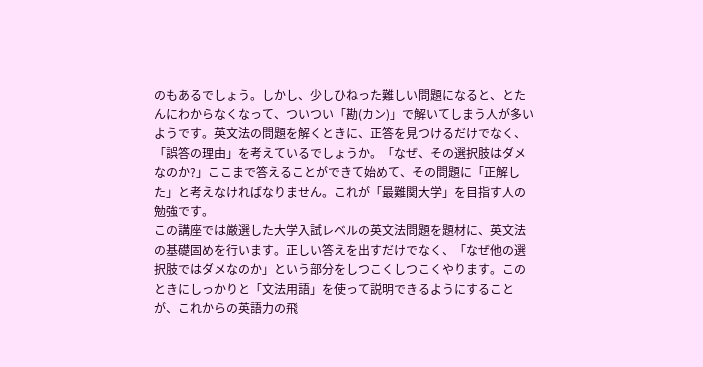のもあるでしょう。しかし、少しひねった難しい問題になると、とたんにわからなくなって、ついつい「勘(カン)」で解いてしまう人が多いようです。英文法の問題を解くときに、正答を見つけるだけでなく、「誤答の理由」を考えているでしょうか。「なぜ、その選択肢はダメなのか?」ここまで答えることができて始めて、その問題に「正解した」と考えなければなりません。これが「最難関大学」を目指す人の勉強です。
この講座では厳選した大学入試レベルの英文法問題を題材に、英文法の基礎固めを行います。正しい答えを出すだけでなく、「なぜ他の選択肢ではダメなのか」という部分をしつこくしつこくやります。このときにしっかりと「文法用語」を使って説明できるようにすることが、これからの英語力の飛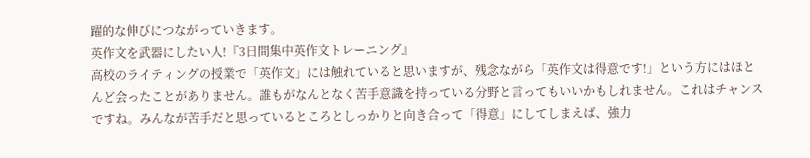躍的な伸びにつながっていきます。
英作文を武器にしたい人!『3日間集中英作文トレーニング』
高校のライティングの授業で「英作文」には触れていると思いますが、残念ながら「英作文は得意です!」という方にはほとんど会ったことがありません。誰もがなんとなく苦手意識を持っている分野と言ってもいいかもしれません。これはチャンスですね。みんなが苦手だと思っているところとしっかりと向き合って「得意」にしてしまえば、強力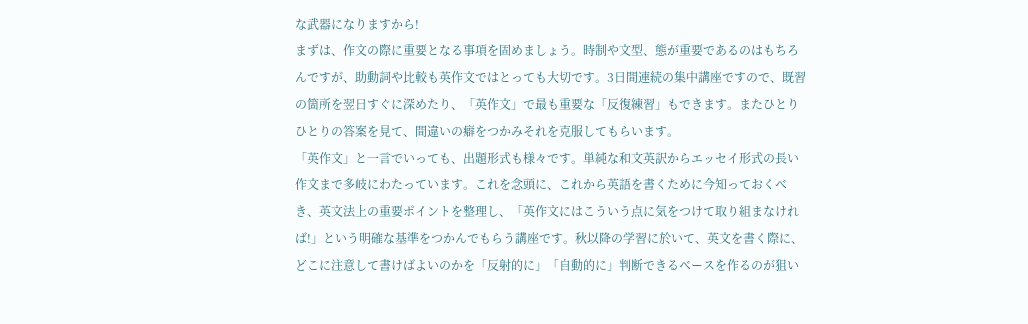な武器になりますから!
まずは、作文の際に重要となる事項を固めましょう。時制や文型、態が重要であるのはもちろんですが、助動詞や比較も英作文ではとっても大切です。3日間連続の集中講座ですので、既習の箇所を翌日すぐに深めたり、「英作文」で最も重要な「反復練習」もできます。またひとりひとりの答案を見て、間違いの癖をつかみそれを克服してもらいます。
「英作文」と一言でいっても、出題形式も様々です。単純な和文英訳からエッセイ形式の長い作文まで多岐にわたっています。これを念頭に、これから英語を書くために今知っておくべき、英文法上の重要ポイントを整理し、「英作文にはこういう点に気をつけて取り組まなければ!」という明確な基準をつかんでもらう講座です。秋以降の学習に於いて、英文を書く際に、どこに注意して書けばよいのかを「反射的に」「自動的に」判断できるベースを作るのが狙い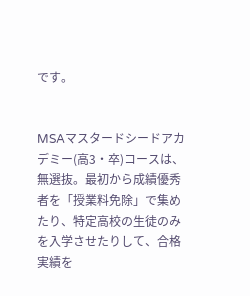です。


MSAマスタードシードアカデミー(高3・卒)コースは、無選抜。最初から成績優秀者を「授業料免除」で集めたり、特定高校の生徒のみを入学させたりして、合格実績を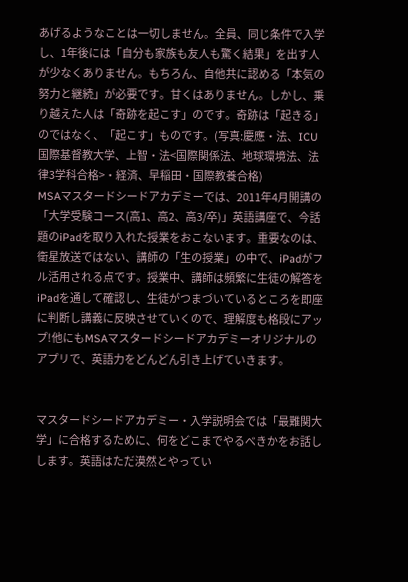あげるようなことは一切しません。全員、同じ条件で入学し、1年後には「自分も家族も友人も驚く結果」を出す人が少なくありません。もちろん、自他共に認める「本気の努力と継続」が必要です。甘くはありません。しかし、乗り越えた人は「奇跡を起こす」のです。奇跡は「起きる」のではなく、「起こす」ものです。(写真:慶應・法、ICU国際基督教大学、上智・法<国際関係法、地球環境法、法律3学科合格>・経済、早稲田・国際教養合格)
MSAマスタードシードアカデミーでは、2011年4月開講の「大学受験コース(高1、高2、高3/卒)」英語講座で、今話題のiPadを取り入れた授業をおこないます。重要なのは、衛星放送ではない、講師の「生の授業」の中で、iPadがフル活用される点です。授業中、講師は頻繁に生徒の解答をiPadを通して確認し、生徒がつまづいているところを即座に判断し講義に反映させていくので、理解度も格段にアップ!他にもMSAマスタードシードアカデミーオリジナルのアプリで、英語力をどんどん引き上げていきます。


マスタードシードアカデミー・入学説明会では「最難関大学」に合格するために、何をどこまでやるべきかをお話しします。英語はただ漠然とやってい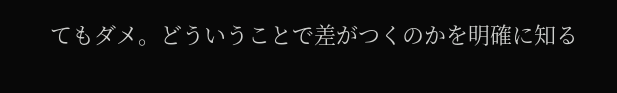てもダメ。どういうことで差がつくのかを明確に知る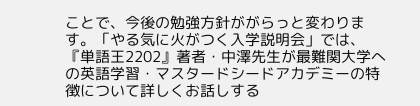ことで、今後の勉強方針ががらっと変わります。「やる気に火がつく入学説明会」では、『単語王2202』著者・中澤先生が最難関大学への英語学習・マスタードシードアカデミーの特徴について詳しくお話しする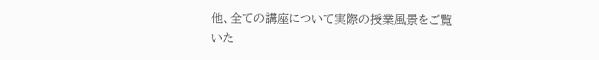他、全ての講座について実際の授業風景をご覧いた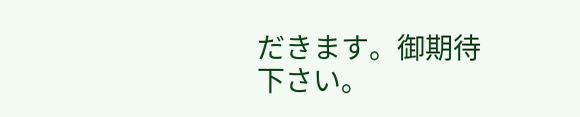だきます。御期待下さい。